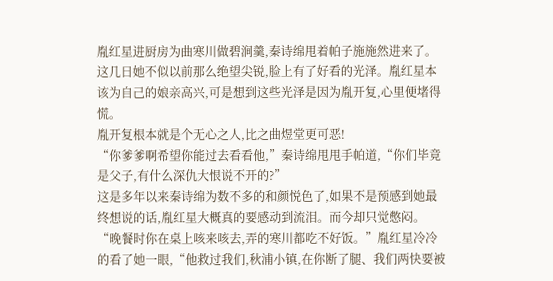胤红星进厨房为曲寒川做碧涧羹,秦诗绵甩着帕子施施然进来了。
这几日她不似以前那么绝望尖锐,脸上有了好看的光泽。胤红星本该为自己的娘亲高兴,可是想到这些光泽是因为胤开复,心里便堵得慌。
胤开复根本就是个无心之人,比之曲煜堂更可恶!
“你爹爹啊希望你能过去看看他,”秦诗绵甩甩手帕道,“你们毕竟是父子,有什么深仇大恨说不开的?”
这是多年以来秦诗绵为数不多的和颜悦色了,如果不是预感到她最终想说的话,胤红星大概真的要感动到流泪。而今却只觉憋闷。
“晚餐时你在桌上咳来咳去,弄的寒川都吃不好饭。”胤红星冷冷的看了她一眼,“他救过我们,秋浦小镇,在你断了腿、我们两快要被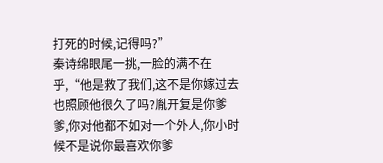打死的时候,记得吗?”
秦诗绵眼尾一挑,一脸的满不在乎,“他是救了我们,这不是你嫁过去也照顾他很久了吗?胤开复是你爹爹,你对他都不如对一个外人,你小时候不是说你最喜欢你爹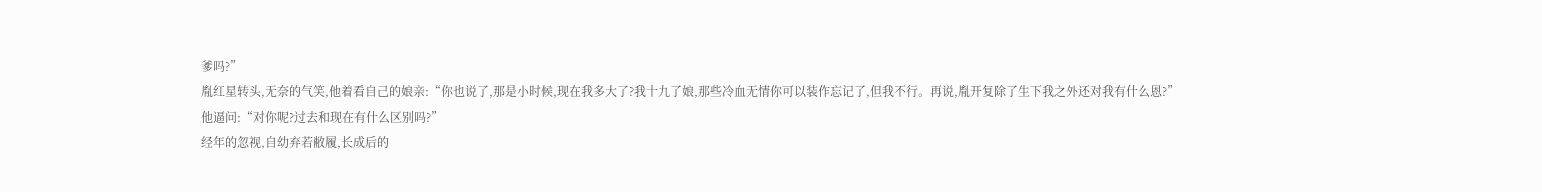爹吗?”
胤红星转头,无奈的气笑,他着看自己的娘亲:“你也说了,那是小时候,现在我多大了?我十九了娘,那些冷血无情你可以装作忘记了,但我不行。再说,胤开复除了生下我之外还对我有什么恩?”
他逼问:“对你呢?过去和现在有什么区别吗?”
经年的忽视,自幼弃若敝履,长成后的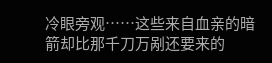冷眼旁观……这些来自血亲的暗箭却比那千刀万剐还要来的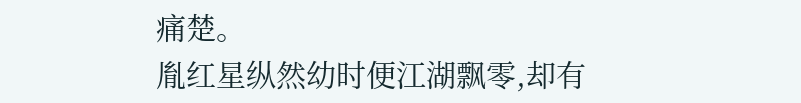痛楚。
胤红星纵然幼时便江湖飘零,却有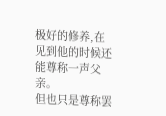极好的修养,在见到他的时候还能尊称一声父亲。
但也只是尊称罢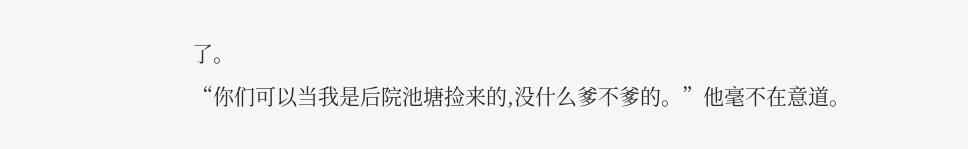了。
“你们可以当我是后院池塘捡来的,没什么爹不爹的。”他毫不在意道。